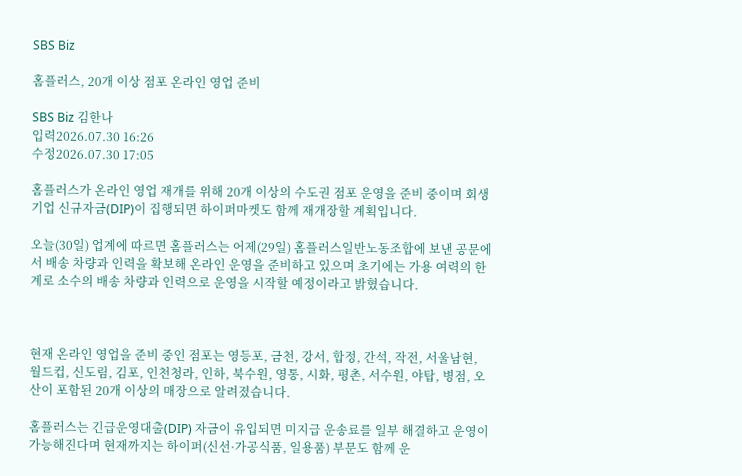SBS Biz

홈플러스, 20개 이상 점포 온라인 영업 준비

SBS Biz 김한나
입력2026.07.30 16:26
수정2026.07.30 17:05

홈플러스가 온라인 영업 재개를 위해 20개 이상의 수도권 점포 운영을 준비 중이며 회생기업 신규자금(DIP)이 집행되면 하이퍼마켓도 함께 재개장할 계획입니다.

오늘(30일) 업계에 따르면 홈플러스는 어제(29일) 홈플러스일반노동조합에 보낸 공문에서 배송 차량과 인력을 확보해 온라인 운영을 준비하고 있으며 초기에는 가용 여력의 한계로 소수의 배송 차량과 인력으로 운영을 시작할 예정이라고 밝혔습니다.



현재 온라인 영업을 준비 중인 점포는 영등포, 금천, 강서, 합정, 간석, 작전, 서울남현, 월드컵, 신도림, 김포, 인천청라, 인하, 북수원, 영통, 시화, 평촌, 서수원, 야탑, 병점, 오산이 포함된 20개 이상의 매장으로 알려졌습니다.

홈플러스는 긴급운영대출(DIP) 자금이 유입되면 미지급 운송료를 일부 해결하고 운영이 가능해진다며 현재까지는 하이퍼(신선·가공식품, 일용품) 부문도 함께 운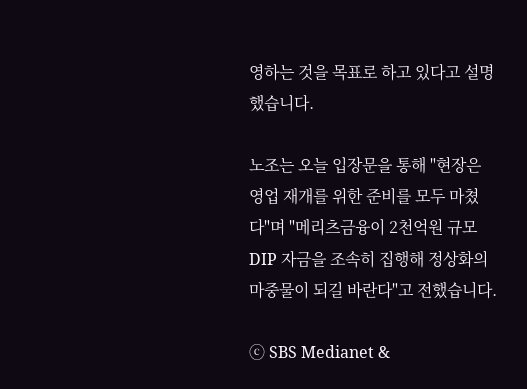영하는 것을 목표로 하고 있다고 설명했습니다.

노조는 오늘 입장문을 통해 "현장은 영업 재개를 위한 준비를 모두 마쳤다"며 "메리츠금융이 2천억원 규모 DIP 자금을 조속히 집행해 정상화의 마중물이 되길 바란다"고 전했습니다.

ⓒ SBS Medianet &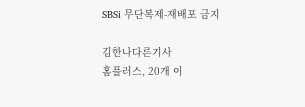SBSi 무단복제-재배포 금지

김한나다른기사
홈플러스, 20개 이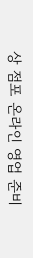상 점포 온라인 영업 준비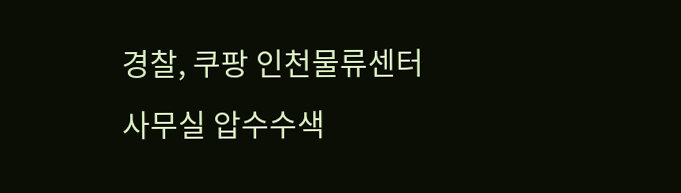경찰, 쿠팡 인천물류센터 사무실 압수수색